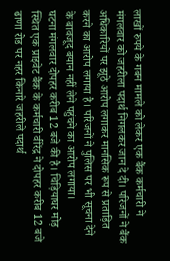लाखों रुपये के गबन मामले को लेकर एक बैंक कर्मचारी ने मंगलवार को जहरीला पदार्थ निगलकर जान दे दी। परिजनों ने बैंक अधिकारियों पर झूठे आरोप लगाकर मानसिक रूप से प्रताड़ित करने का आरोप लगाया है। परिजनों ने पुलिस पर भी सूचना देने के बावजूद बयान नहीं लेने पहुंचने का आरोप लगाया।
घटना मंगलवार दोपहर करीब 12 बजे की है। चिड़ियाघर मोड़ स्थित एक प्राइवेट बैंक के कर्मचारी वीरेंद्र ने दोपहर करीब 12 बजे ढाणा रोड पर नहर किनारे जहरीले पदार्थ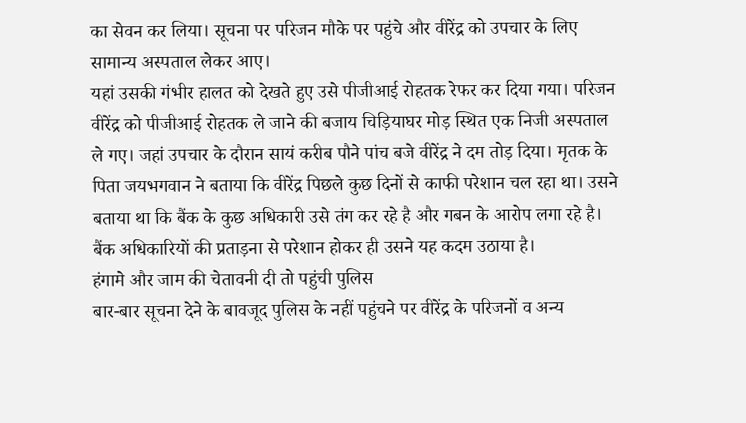का सेवन कर लिया। सूचना पर परिजन मौके पर पहुंचे और वीरेंद्र को उपचार के लिए सामान्य अस्पताल लेकर आए।
यहां उसकी गंभीर हालत को देखते हुए उसे पीजीआई रोहतक रेफर कर दिया गया। परिजन वीरेंद्र को पीजीआई रोहतक ले जाने की बजाय चिड़ियाघर मोड़ स्थित एक निजी अस्पताल ले गए। जहां उपचार के दौरान सायं करीब पौने पांच बजे वीरेंद्र ने दम तोड़ दिया। मृतक के पिता जयभगवान ने बताया कि वीरेंद्र पिछले कुछ दिनों से काफी परेशान चल रहा था। उसने बताया था कि बैंक के कुछ अधिकारी उसे तंग कर रहे है और गबन के आरोप लगा रहे है। बैंक अधिकारियों की प्रताड़ना से परेशान होकर ही उसने यह कदम उठाया है।
हंगामे और जाम की चेतावनी दी तो पहुंची पुलिस
बार-बार सूचना देने के बावजूद पुलिस के नहीं पहुंचने पर वीरेंद्र के परिजनों व अन्य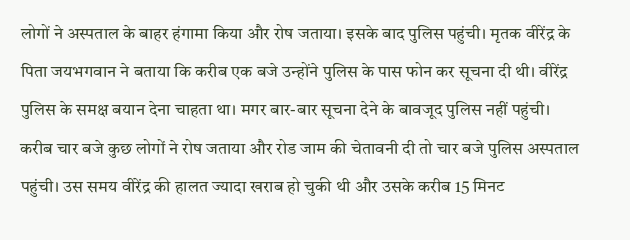लोगों ने अस्पताल के बाहर हंगामा किया और रोष जताया। इसके बाद पुलिस पहुंची। मृतक वीरेंद्र के पिता जयभगवान ने बताया कि करीब एक बजे उन्होंने पुलिस के पास फोन कर सूचना दी थी। वीरेंद्र पुलिस के समक्ष बयान देना चाहता था। मगर बार-बार सूचना देने के बावजूद पुलिस नहीं पहुंची। करीब चार बजे कुछ लोगों ने रोष जताया और रोड जाम की चेतावनी दी तो चार बजे पुलिस अस्पताल पहुंची। उस समय वीरेंद्र की हालत ज्यादा खराब हो चुकी थी और उसके करीब 15 मिनट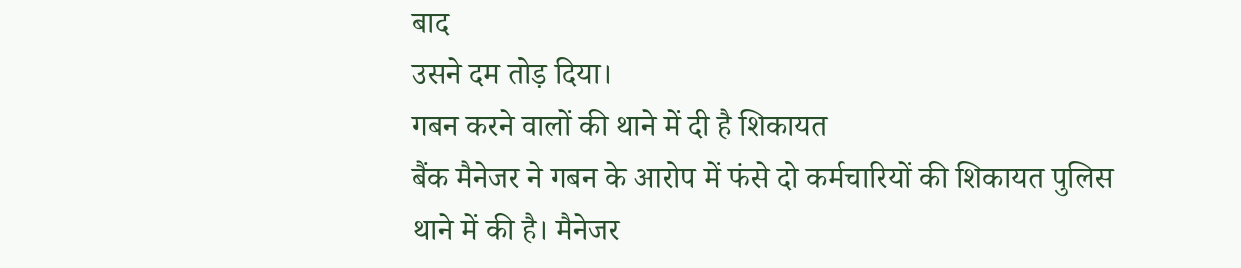बाद
उसने दम तोड़ दिया।
गबन करने वालों की थाने में दी है शिकायत
बैंक मैनेजर ने गबन के आरोप में फंसे दो कर्मचारियों की शिकायत पुलिस थाने में की है। मैनेजर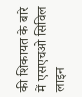की शिकायत के बारे में एसएचओ सिविल लाइन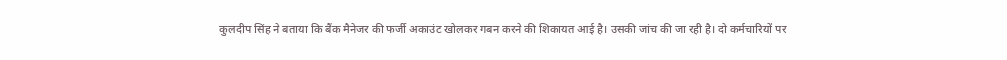कुलदीप सिंह ने बताया कि बैंक मैनेजर की फर्जी अकाउंट खोलकर गबन करने की शिकायत आई है। उसकी जांच की जा रही है। दो कर्मचारियों पर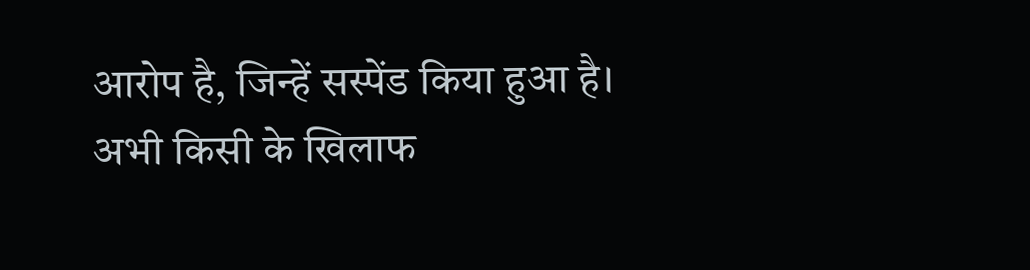आरोप है, जिन्हें सस्पेंड किया हुआ है। अभी किसी के खिलाफ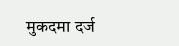मुकदमा दर्ज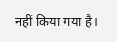नहीं किया गया है।